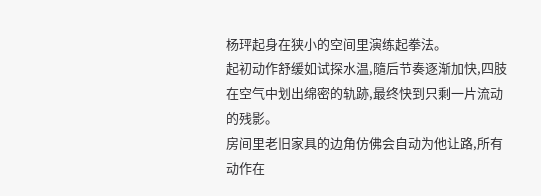杨玶起身在狭小的空间里演练起拳法。
起初动作舒缓如试探水温,隨后节奏逐渐加快,四肢在空气中划出绵密的轨跡,最终快到只剩一片流动的残影。
房间里老旧家具的边角仿佛会自动为他让路,所有动作在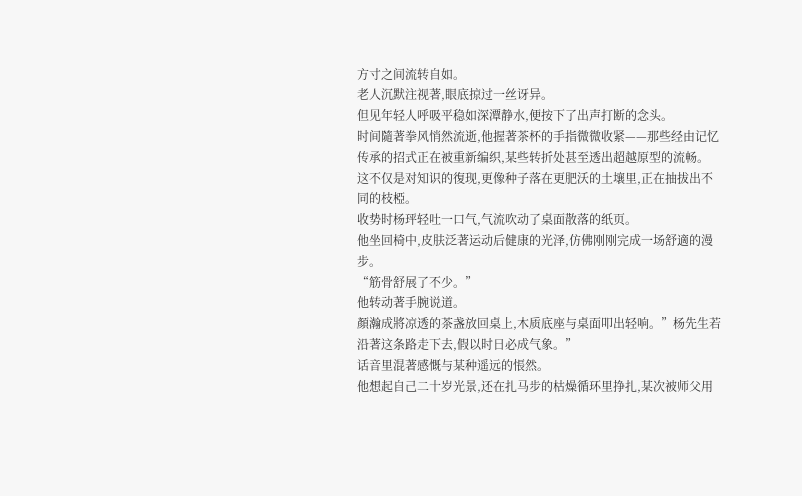方寸之间流转自如。
老人沉默注视著,眼底掠过一丝讶异。
但见年轻人呼吸平稳如深潭静水,便按下了出声打断的念头。
时间隨著拳风悄然流逝,他握著茶杯的手指微微收紧——那些经由记忆传承的招式正在被重新编织,某些转折处甚至透出超越原型的流畅。
这不仅是对知识的復现,更像种子落在更肥沃的土壤里,正在抽拔出不同的枝椏。
收势时杨玶轻吐一口气,气流吹动了桌面散落的纸页。
他坐回椅中,皮肤泛著运动后健康的光泽,仿佛刚刚完成一场舒適的漫步。
“筋骨舒展了不少。”
他转动著手腕说道。
顏瀚成將凉透的茶盏放回桌上,木质底座与桌面叩出轻响。”杨先生若沿著这条路走下去,假以时日必成气象。”
话音里混著感慨与某种遥远的悵然。
他想起自己二十岁光景,还在扎马步的枯燥循环里挣扎,某次被师父用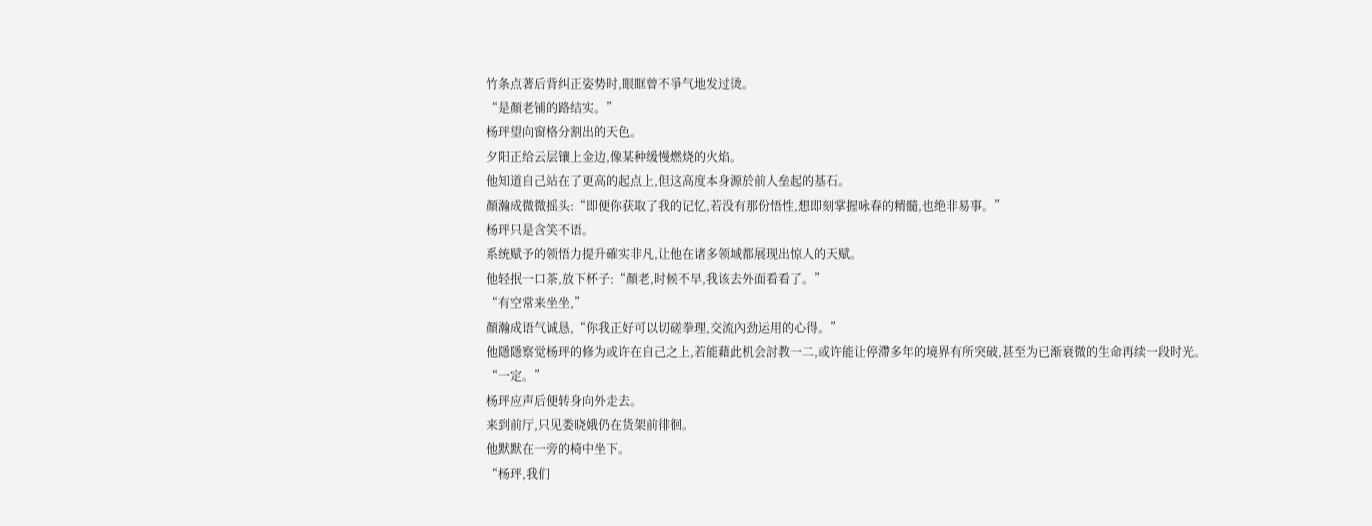竹条点著后背纠正姿势时,眼眶曾不爭气地发过烫。
“是顏老铺的路结实。”
杨玶望向窗格分割出的天色。
夕阳正给云层镶上金边,像某种缓慢燃烧的火焰。
他知道自己站在了更高的起点上,但这高度本身源於前人垒起的基石。
顏瀚成微微摇头:“即便你获取了我的记忆,若没有那份悟性,想即刻掌握咏春的精髓,也绝非易事。”
杨玶只是含笑不语。
系统赋予的领悟力提升確实非凡,让他在诸多领域都展现出惊人的天赋。
他轻抿一口茶,放下杯子:“顏老,时候不早,我该去外面看看了。”
“有空常来坐坐,”
顏瀚成语气诚恳,“你我正好可以切磋拳理,交流內劲运用的心得。”
他隱隱察觉杨玶的修为或许在自己之上,若能藉此机会討教一二,或许能让停滯多年的境界有所突破,甚至为已渐衰微的生命再续一段时光。
“一定。”
杨玶应声后便转身向外走去。
来到前厅,只见娄晓娥仍在货架前徘徊。
他默默在一旁的椅中坐下。
“杨玶,我们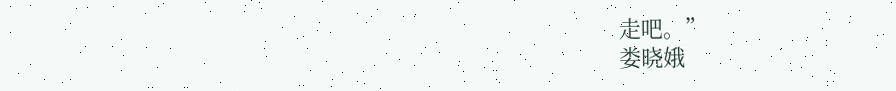走吧。”
娄晓娥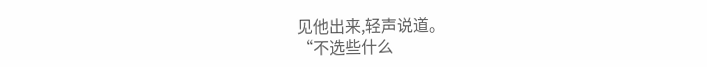见他出来,轻声说道。
“不选些什么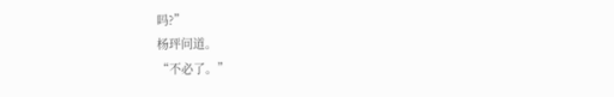吗?”
杨玶问道。
“不必了。”